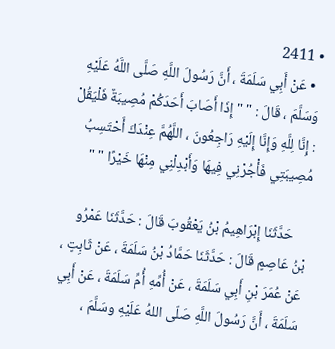• 2411
  • عَنْ أَبِي سَلَمَةَ ، أَنَّ رَسُولَ اللَّهِ صَلَّى اللَّهُ عَلَيْهِ وَسَلَّمَ ، قَالَ : " " إِذَا أَصَابَ أَحَدَكُمْ مُصِيبَةٌ فَلْيَقُلْ : إِنَّا لِلَّهِ وَإِنَّا إِلَيْهِ رَاجِعُونَ ، اللَّهُمَّ عِنْدَكَ أَحْتَسِبُ مُصِيبَتِي فَأْجُرْنِي فِيهَا وَأَبْدِلْنِي مِنْهَا خَيْرًا " "

    حَدَّثَنَا إِبْرَاهِيمُ بْنُ يَعْقُوبَ قَالَ : حَدَّثَنَا عَمْرُو بْنُ عَاصِمٍ قَالَ : حَدَّثَنَا حَمَّادُ بْنُ سَلَمَةَ ، عَنْ ثَابِتٍ ، عَنْ عُمَرَ بْنِ أَبِي سَلَمَةَ ، عَنْ أُمِّهِ أُمِّ سَلَمَةَ ، عَنْ أَبِي سَلَمَةَ ، أَنَّ رَسُولَ اللَّهِ صَلّى اللهُ عَلَيْهِ وسَلَّمَ ،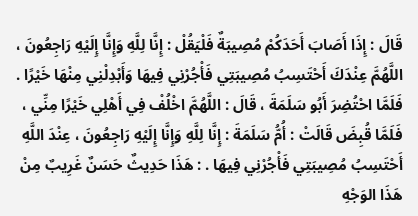قَالَ : إِذَا أَصَابَ أَحَدَكُمْ مُصِيبَةٌ فَلْيَقُلْ : إِنَّا لِلَّهِ وَإِنَّا إِلَيْهِ رَاجِعُونَ ، اللَّهُمَّ عِنْدَكَ أَحْتَسِبُ مُصِيبَتِي فَأْجُرْنِي فِيهَا وَأَبْدِلْنِي مِنْهَا خَيْرًا . فَلَمَّا احْتُضِرَ أَبُو سَلَمَةَ ، قَالَ : اللَّهُمَّ اخْلُفْ فِي أَهْلِي خَيْرًا مِنِّي ، فَلَمَّا قُبِضَ قَالَتْ : أُمُّ سَلَمَةَ : إِنَّا لِلَّهِ وَإِنَّا إِلَيْهِ رَاجِعُونَ ، عِنْدَ اللَّهِ أَحْتَسِبُ مُصِيبَتِي فَأْجُرْنِي فِيهَا . : هَذَا حَدِيثٌ حَسَنٌ غَرِيبٌ مِنْ هَذَا الوَجْهِ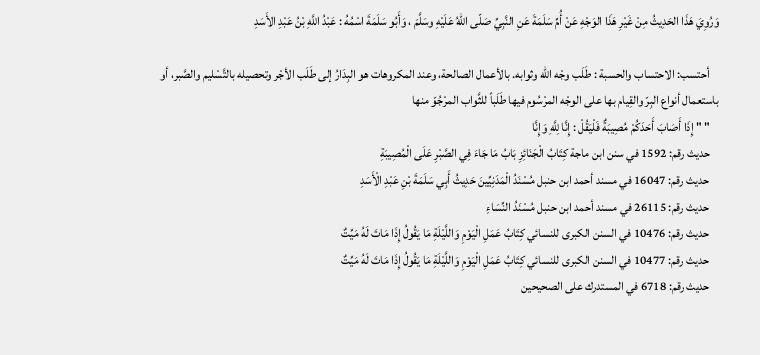وَرُوِيَ هَذَا الحَدِيثُ مِنْ غَيْرِ هَذَا الوَجْهِ عَنْ أُمِّ سَلَمَةَ عَنِ النَّبِيِّ صَلّى اللهُ عَلَيْهِ وسَلَّمَ ، وَأَبُو سَلَمَةَ اسْمُهُ : عَبْدُ اللَّهِ بْنُ عَبْدِ الأَسَدِ

    أحتسب: الاحتساب والحسبة : طَلَب وجْه اللّه وثوابه. بالأعمال الصالحة، وعند المكروهات هو البِدَارُ إلى طَلَب الأجْر وتحصيله بالتَّسْليم والصَّبر، أو باستعمال أنواع البِرّ والقِيام بها على الوجْه المرْسُوم فيها طَلَباً للثَّواب المرْجُوّ منها
    " " إِذَا أَصَابَ أَحَدَكُمْ مُصِيبَةٌ فَلْيَقُلْ : إِنَّا لِلَّهِ وَإِنَّا
    حديث رقم: 1592 في سنن ابن ماجة كِتَابُ الْجَنَائِزِ بَابُ مَا جَاءَ فِي الصَّبْرِ عَلَى الْمُصِيبَةِ
    حديث رقم: 16047 في مسند أحمد ابن حنبل مُسْنَدُ الْمَدَنِيِّينَ حَدِيثُ أَبِي سَلَمَةَ بْنِ عَبْدِ الْأَسَدِ
    حديث رقم: 26115 في مسند أحمد ابن حنبل مُسْنَدُ النِّسَاءِ
    حديث رقم: 10476 في السنن الكبرى للنسائي كِتَابُ عَمَلِ الْيَوْمِ وَاللَّيْلَةِ مَا يَقُولُ إِذَا مَاتَ لَهُ مَيِّتٌ
    حديث رقم: 10477 في السنن الكبرى للنسائي كِتَابُ عَمَلِ الْيَوْمِ وَاللَّيْلَةِ مَا يَقُولُ إِذَا مَاتَ لَهُ مَيِّتٌ
    حديث رقم: 6718 في المستدرك على الصحيحين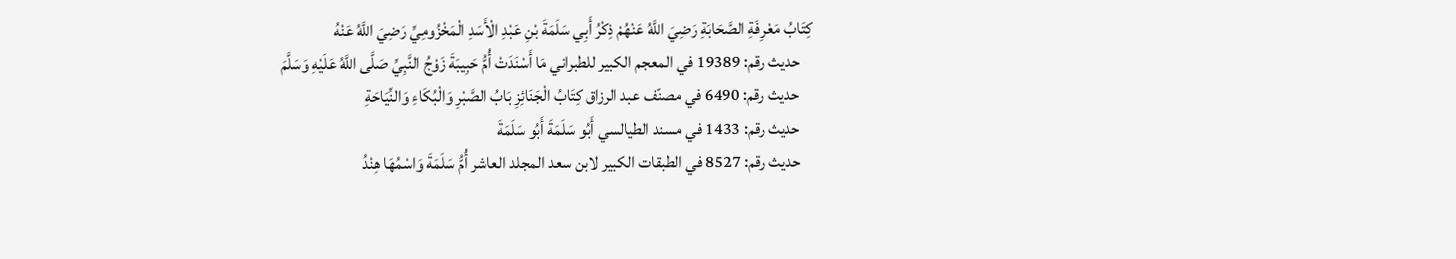كِتَابُ مَعْرِفَةِ الصَّحَابَةِ رَضِيَ اللَّهُ عَنْهُمْ ذِكْرُ أَبِي سَلَمَةَ بْنِ عَبْدِ الْأَسَدِ الْمَخْزُومِيِّ رَضِيَ اللَّهُ عَنْهُ
    حديث رقم: 19389 في المعجم الكبير للطبراني مَا أَسْنَدَتْ أُمُّ حَبِيبَةَ زَوْجُ النَّبِيِّ صَلَّى اللَّهُ عَلَيْهِ وَسَلَّمَ
    حديث رقم: 6490 في مصنّف عبد الرزاق كِتَابُ الْجَنَائِزِ بَابُ الصَّبْرِ وَالْبُكَاءِ وَالنِّيَاحَةِ
    حديث رقم: 1433 في مسند الطيالسي أَبُو سَلَمَةَ أَبُو سَلَمَةَ
    حديث رقم: 8527 في الطبقات الكبير لابن سعد المجلد العاشر أُمُّ سَلَمَةَ وَاسْمُهَا هِنْدُ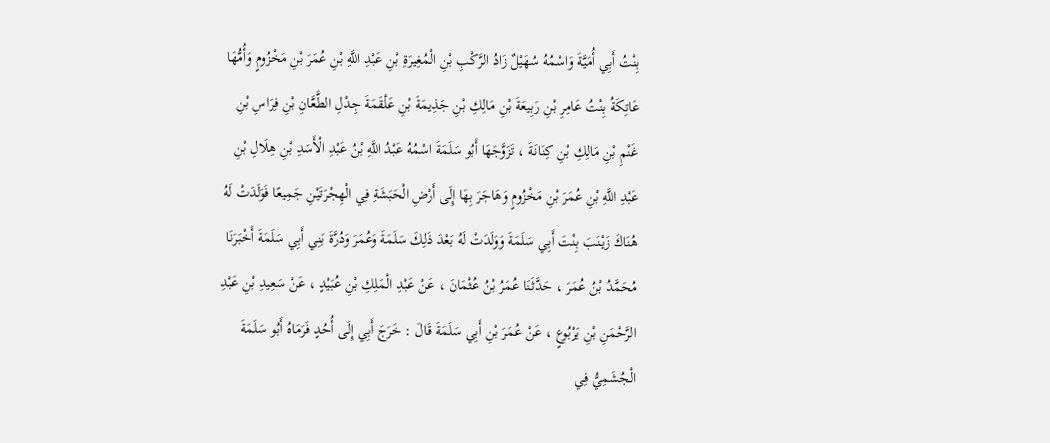بِنْتُ أَبِي أُمَيَّةَ وَاسْمُهُ سُهَيْلٌ زَادُ الرَّكْبِ بْنِ الْمُغِيرَةِ بْنِ عَبْدِ اللَّهِ بْنِ عُمَرَ بْنِ مَخْزُومٍ وَأُمُّهَا عَاتِكَةُ بِنْتُ عَامِرِ بْنِ رَبِيعَةَ بْنِ مَالِكِ بْنِ جَذِيمَةَ بْنِ عَلْقَمَةَ جِدْلِ الطَّعَّانِ بْنِ فِرَاسِ بْنِ غَنْمِ بْنِ مَالِكِ بْنِ كِنَانَةَ ، تَزَوَّجَهَا أَبُو سَلَمَةَ اسْمُهُ عَبْدُ اللَّهِ بْنُ عَبْدِ الْأَسَدِ بْنِ هِلَالِ بْنِ عَبْدِ اللَّهِ بْنِ عُمَرَ بْنِ مَخْزُومٍ وَهَاجَرَ بِهَا إِلَى أَرْضِ الْحَبَشَةِ فِي الْهِجْرَتَيْنِ جَمِيعًا فَوَلَدَتْ لَهُ هُنَاكَ زَيْنَبَ بِنْتَ أَبِي سَلَمَةَ وَوَلَدَتْ لَهُ بَعْدَ ذَلِكَ سَلَمَةَ وَعُمَرَ وَدُرَّةَ بَنِي أَبِي سَلَمَةَ أَخْبَرَنَا مُحَمَّدُ بْنُ عُمَرَ ، حَدَّثَنَا عُمَرُ بْنُ عُثْمَانَ ، عَنْ عَبْدِ الْمَلِكِ بْنِ عُبَيْدٍ ، عَنْ سَعِيدِ بْنِ عَبْدِ الرَّحْمَنِ بْنِ يَرْبُوعٍ ، عَنْ عُمَرَ بْنِ أَبِي سَلَمَةَ قَالَ : خَرَجَ أَبِي إِلَى أُحُدٍ فَرَمَاهُ أَبُو سَلَمَةَ الْجُشَمِيُّ فِي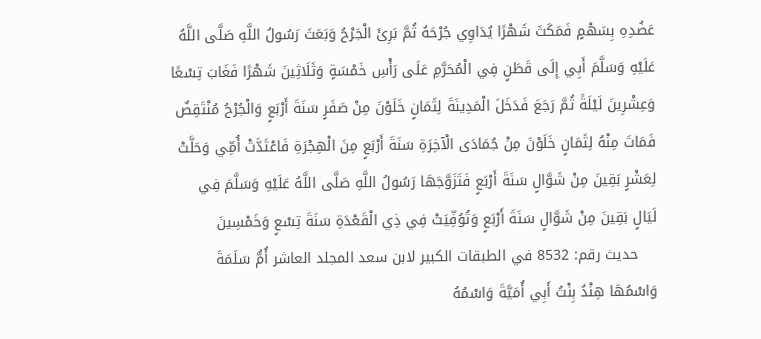عَضُدِهِ بِسَهْمٍ فَمَكَثَ شَهْرًا يُدَاوِي جُرْحَهُ ثُمَّ بَرِئَ الْجَرْحُ وَبَعَثَ رَسُولُ اللَّهِ صَلَّى اللَّهُ عَلَيْهِ وَسَلَّمَ أَبِي إِلَى قَطَنٍ فِي الْمُحَرَّمِ عَلَى رَأْسِ خَمْسَةٍ وَثَلَاثِينَ شَهْرًا فَغَابَ تِسْعًا وَعِشْرِينَ لَيْلَةً ثُمَّ رَجَعَ فَدَخَلَ الْمَدِينَةَ لِثَمَانٍ خَلَوْنَ مِنْ صَفَرٍ سَنَةَ أَرْبَعٍ وَالْجُرْحُ مُنْتَقِضٌ فَمَاتَ مِنْهُ لِثَمَانٍ خَلَوْنَ مِنْ جُمَادَى الْآخِرَةِ سَنَةَ أَرْبَعٍ مِنَ الْهِجْرَةِ فَاعْتَدَّتْ أُمِّي وَحَلَّتْ لِعَشْرٍ بَقِينَ مِنْ شَوَّالٍ سَنَةَ أَرْبَعٍ فَتَزَوَّجَهَا رَسُولُ اللَّهِ صَلَّى اللَّهُ عَلَيْهِ وَسَلَّمَ فِي لَيَالٍ بَقِينَ مِنْ شَوَّالٍ سَنَةَ أَرْبَعٍ وَتُوُفِّيَتْ فِي ذِي الْقَعْدَةِ سَنَةَ تِسْعٍ وَخَمْسِينَ
    حديث رقم: 8532 في الطبقات الكبير لابن سعد المجلد العاشر أُمُّ سَلَمَةَ وَاسْمُهَا هِنْدُ بِنْتُ أَبِي أُمَيَّةَ وَاسْمُهُ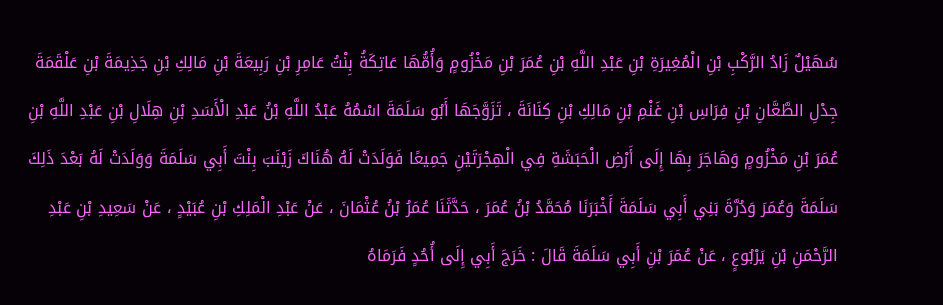سُهَيْلٌ زَادُ الرَّكْبِ بْنِ الْمُغِيرَةِ بْنِ عَبْدِ اللَّهِ بْنِ عُمَرَ بْنِ مَخْزُومٍ وَأُمُّهَا عَاتِكَةُ بِنْتُ عَامِرِ بْنِ رَبِيعَةَ بْنِ مَالِكِ بْنِ جَذِيمَةَ بْنِ عَلْقَمَةَ جِدْلِ الطَّعَّانِ بْنِ فِرَاسِ بْنِ غَنْمِ بْنِ مَالِكِ بْنِ كِنَانَةَ ، تَزَوَّجَهَا أَبُو سَلَمَةَ اسْمُهُ عَبْدُ اللَّهِ بْنُ عَبْدِ الْأَسَدِ بْنِ هِلَالِ بْنِ عَبْدِ اللَّهِ بْنِ عُمَرَ بْنِ مَخْزُومٍ وَهَاجَرَ بِهَا إِلَى أَرْضِ الْحَبَشَةِ فِي الْهِجْرَتَيْنِ جَمِيعًا فَوَلَدَتْ لَهُ هُنَاكَ زَيْنَبَ بِنْتَ أَبِي سَلَمَةَ وَوَلَدَتْ لَهُ بَعْدَ ذَلِكَ سَلَمَةَ وَعُمَرَ وَدُرَّةَ بَنِي أَبِي سَلَمَةَ أَخْبَرَنَا مُحَمَّدُ بْنُ عُمَرَ ، حَدَّثَنَا عُمَرُ بْنُ عُثْمَانَ ، عَنْ عَبْدِ الْمَلِكِ بْنِ عُبَيْدٍ ، عَنْ سَعِيدِ بْنِ عَبْدِ الرَّحْمَنِ بْنِ يَرْبُوعٍ ، عَنْ عُمَرَ بْنِ أَبِي سَلَمَةَ قَالَ : خَرَجَ أَبِي إِلَى أُحُدٍ فَرَمَاهُ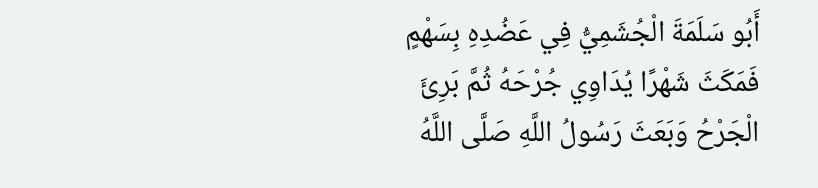أَبُو سَلَمَةَ الْجُشَمِيُّ فِي عَضُدِهِ بِسَهْمٍ فَمَكَثَ شَهْرًا يُدَاوِي جُرْحَهُ ثُمَّ بَرِئَ الْجَرْحُ وَبَعَثَ رَسُولُ اللَّهِ صَلَّى اللَّهُ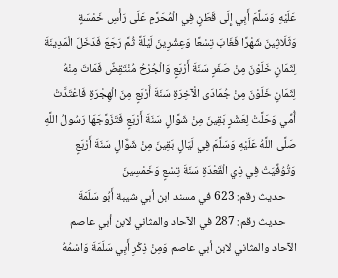عَلَيْهِ وَسَلَّمَ أَبِي إِلَى قَطَنٍ فِي الْمُحَرَّمِ عَلَى رَأْسِ خَمْسَةٍ وَثَلَاثِينَ شَهْرًا فَغَابَ تِسْعًا وَعِشْرِينَ لَيْلَةً ثُمَّ رَجَعَ فَدَخَلَ الْمَدِينَةَ لِثَمَانٍ خَلَوْنَ مِنْ صَفَرٍ سَنَةَ أَرْبَعٍ وَالْجُرْحُ مُنْتَقِضٌ فَمَاتَ مِنْهُ لِثَمَانٍ خَلَوْنَ مِنْ جُمَادَى الْآخِرَةِ سَنَةَ أَرْبَعٍ مِنَ الْهِجْرَةِ فَاعْتَدَّتْ أُمِّي وَحَلَّتْ لِعَشْرٍ بَقِينَ مِنْ شَوَّالٍ سَنَةَ أَرْبَعٍ فَتَزَوَّجَهَا رَسُولُ اللَّهِ صَلَّى اللَّهُ عَلَيْهِ وَسَلَّمَ فِي لَيَالٍ بَقِينَ مِنْ شَوَّالٍ سَنَةَ أَرْبَعٍ وَتُوُفِّيَتْ فِي ذِي الْقَعْدَةِ سَنَةَ تِسْعٍ وَخَمْسِينَ
    حديث رقم: 623 في مسند ابن أبي شيبة أَبُو سَلَمَةَ
    حديث رقم: 287 في الآحاد والمثاني لابن أبي عاصم الآحاد والمثاني لابن أبي عاصم وَمِنْ ذِكْرِ أَبِي سَلَمَةَ وَاسْمُهُ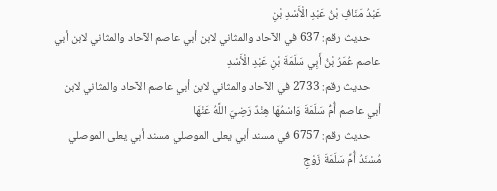عَبْدُ مَنَافِ بْنُ عَبْدِ الْأَسْدِ بْنِ
    حديث رقم: 637 في الآحاد والمثاني لابن أبي عاصم الآحاد والمثاني لابن أبي عاصم عُمَرُ بْنُ أَبِي سَلَمَةَ بْنِ عَبْدِ الْأَسْدِ
    حديث رقم: 2733 في الآحاد والمثاني لابن أبي عاصم الآحاد والمثاني لابن أبي عاصم أُمُّ سَلَمَةَ وَاسْمُهَا هِنْدٌ رَضِيَ اللَّهُ عَنْهَا
    حديث رقم: 6757 في مسند أبي يعلى الموصلي مسند أبي يعلى الموصلي مُسْنَدُ أُمِّ سَلَمَةَ زَوْجِ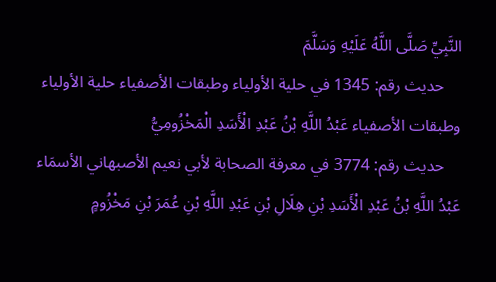النَّبِيِّ صَلَّى اللَّهُ عَلَيْهِ وَسَلَّمَ
    حديث رقم: 1345 في حلية الأولياء وطبقات الأصفياء حلية الأولياء وطبقات الأصفياء عَبْدُ اللَّهِ بْنُ عَبْدِ الْأَسَدِ الْمَخْزُومِيُّ
    حديث رقم: 3774 في معرفة الصحابة لأبي نعيم الأصبهاني الأسمَاء عَبْدُ اللَّهِ بْنُ عَبْدِ الْأَسَدِ بْنِ هِلَالِ بْنِ عَبْدِ اللَّهِ بْنِ عُمَرَ بْنِ مَخْزُومٍ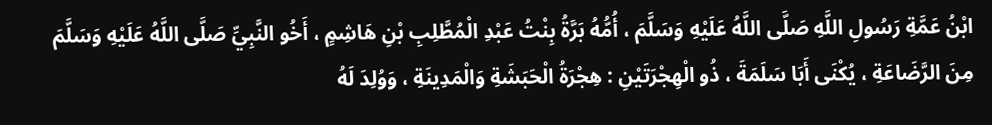ابْنُ عَمَّةِ رَسُولِ اللَّهِ صَلَّى اللَّهُ عَلَيْهِ وَسَلَّمَ ، أُمُّهُ بَرَّةُ بِنْتُ عَبْدِ الْمُطَّلِبِ بْنِ هَاشِمٍ ، أَخُو النَّبِيِّ صَلَّى اللَّهُ عَلَيْهِ وَسَلَّمَ مِنَ الرَّضَاعَةِ ، يُكْنَى أَبَا سَلَمَةَ ، ذُو الْهِجْرَتَيْنِ : هِجْرَةُ الْحَبَشَةِ وَالْمَدِينَةِ ، وَوُلِدَ لَهُ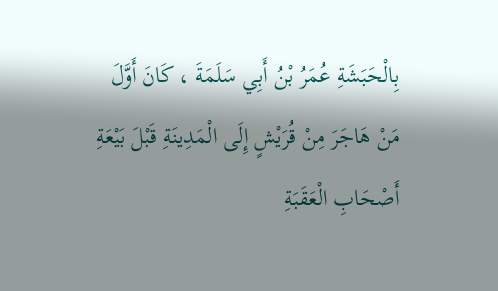بِالْحَبَشَةِ عُمَرُ بْنُ أَبِي سَلَمَةَ ، كَانَ أَوَّلَ مَنْ هَاجَرَ مِنْ قُرَيْشٍ إِلَى الْمَدِينَةِ قَبْلَ بَيْعَةِ أَصْحَابِ الْعَقَبَةِ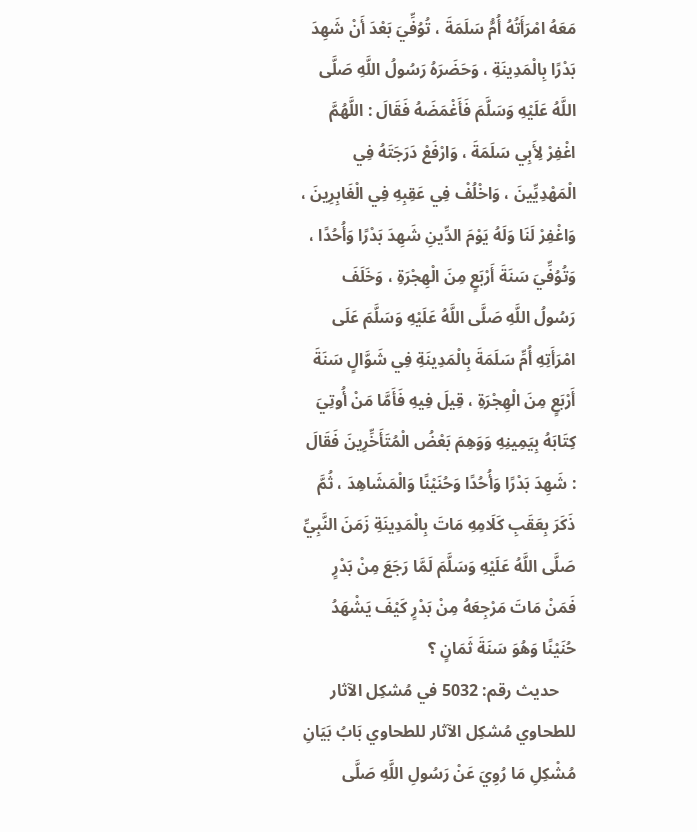مَعَهُ امْرَأَتُهُ أُمُّ سَلَمَةَ ، تُوُفِّيَ بَعْدَ أَنْ شَهِدَ بَدْرًا بِالْمَدِينَةِ ، وَحَضَرَهُ رَسُولُ اللَّهِ صَلَّى اللَّهُ عَلَيْهِ وَسَلَّمَ فَأَغْمَضَهُ فَقَالَ : اللَّهُمَّ اغْفِرْ لِأَبِي سَلَمَةَ ، وَارْفَعْ دَرَجَتَهُ فِي الْمَهْدِيِّينَ ، وَاخْلُفْ فِي عَقِبِهِ فِي الْغَابِرِينَ ، وَاغْفِرْ لَنَا وَلَهُ يَوْمَ الدِّينِ شَهِدَ بَدْرًا وَأُحُدًا ، وَتُوُفِّيَ سَنَةَ أَرْبَعٍ مِنَ الْهِجْرَةِ ، وَخَلَفَ رَسُولُ اللَّهِ صَلَّى اللَّهُ عَلَيْهِ وَسَلَّمَ عَلَى امْرَأَتِهِ أُمِّ سَلَمَةَ بِالْمَدِينَةِ فِي شَوَّالٍ سَنَةَ أَرْبَعٍ مِنَ الْهِجْرَةِ ، قِيلَ فِيهِ فَأَمَّا مَنْ أُوتِيَ كِتَابَهُ بِيَمِينِهِ وَوَهِمَ بَعْضُ الْمُتَأَخِّرِينَ فَقَالَ : شَهِدَ بَدْرًا وَأُحُدًا وَحُنَيْنًا وَالْمَشَاهِدَ ، ثُمَّ ذَكَرَ بِعَقَبِ كَلَامِهِ مَاتَ بِالْمَدِينَةِ زَمَنَ النَّبِيِّ صَلَّى اللَّهُ عَلَيْهِ وَسَلَّمَ لَمَّا رَجَعَ مِنْ بَدْرٍ فَمَنْ مَاتَ مَرْجِعَهُ مِنْ بَدْرٍ كَيْفَ يَشْهَدُ حُنَيْنًا وَهُوَ سَنَةَ ثَمَانٍ ؟
    حديث رقم: 5032 في مُشكِل الآثار للطحاوي مُشكِل الآثار للطحاوي بَابُ بَيَانِ مُشْكِلِ مَا رُوِيَ عَنْ رَسُولِ اللَّهِ صَلَّى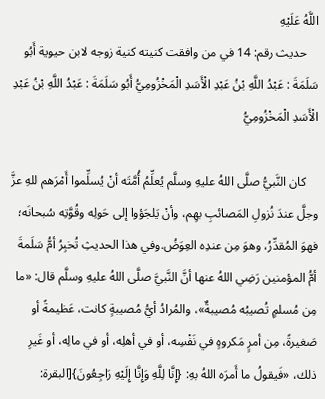اللَّهُ عَلَيْهِ
    حديث رقم: 14 في من وافقت كنيته كنية زوجه لابن حيوية أَبُو سَلَمَةَ : عَبْدُ اللَّهِ بْنُ عَبْدِ الْأَسَدِ الْمَخْزُومِيُّ أَبُو سَلَمَةَ : عَبْدُ اللَّهِ بْنُ عَبْدِ الْأَسَدِ الْمَخْزُومِيُّ

    كان النَّبيُّ صلَّى اللهُ عليهِ وسلَّم يُعلِّمُ أُمَّتَه أنْ يُسلِّموا أَمْرَهم للهِ عزَّ وجلَّ عندَ نُزولِ المَصائبِ بهِم، وأنْ يَلجَؤوا إلى حَولِه وقُوَّتِه سُبحانَه؛ فهوَ المُقدِّرُ، وهوَ مِن عندِه العِوَضُ.وفي هذا الحديثِ تُخبِرُ أمُّ سَلَمةَ أمُّ المؤمنين رَضِي اللهُ عنها أنَّ النَّبيَّ صلَّى اللهُ عليهِ وسلَّم قال: «ما مِن مُسلمٍ تُصيبُه مُصيبةٌ»، والمُرادُ أيُّ مُصيبةٍ كانت، عَظيمةً أو صَغيرةً، مِن أمرٍ مَكروهٍ في نَفْسِه، أو في أهلِه، أو في مالِه، أو غَيرِ ذلك، «فَيقولُ ما أَمرَه اللهُ بهِ: {إِنَّا لِلَّهِ وَإِنَّا إِلَيْهِ رَاجِعُونَ}[البقرة: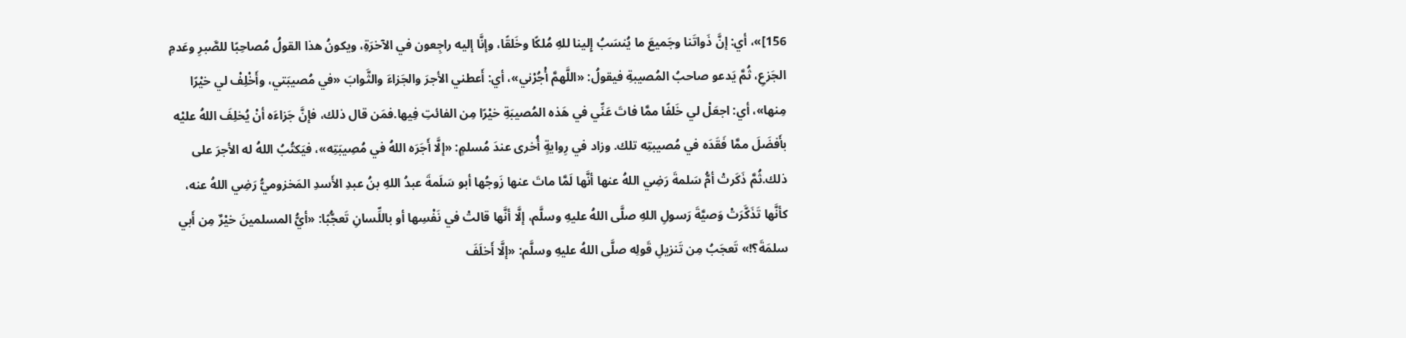156]»، أي: إنَّ ذَواتَنا وجَميعَ ما يُنسَبُ إِلينا للهِ مُلكًا وخَلقًا، وإنَّا إليه راجِعون في الآخرَةِ، ويكونُ هذا القولُ مُصاحِبًا للصَّبرِ وعَدمِ الجَزعِ، ثُمَّ يَدعو صاحبُ المُصيبةِ فيقولُ: «اللَّهمَّ أْجُرْني»، أي: أَعطني الأجرَ والجَزاءَ والثَّوابَ «في مُصيبَتي، وأَخْلِفْ لي خيْرًا مِنها»، أي: اجعَلْ لي خَلفًا ممَّا فاتَ عَنِّي في هَذه المُصيبَةِ خيْرًا مِن الفائتِ فِيها.فمَن قال ذلك، فإنَّ جَزاءَه أنْ يُخلِفَ اللهُ عليْه بأَفضَلَ ممَّا فَقَدَه في مُصيبتِه تلك. وزاد في رِوايةٍ أُخرى عندَ مُسلمٍ: «إلَّا أَجَرَه اللهُ في مُصِيبَتِه»، فيَكتُبُ اللهُ له الأجرَ على ذلك.ثُمَّ ذَكَرتْ أمُّ سَلمةَ رَضِي اللهُ عنها أنَّها لَمَّا ماتَ عنها زَوجُها أبو سَلَمةَ عبدُ اللهِ بنُ عبدِ الأَسدِ المَخزوميُّ رَضِي اللهُ عنه، كأنَّها تَذَكَّرَتْ وَصيَّةَ رَسولِ اللهِ صلَّى اللهُ عليهِ وسلَّم، إلَّا أنَّها قالتْ في نَفْسِها أو باللِّسانِ تَعجُّبًا: «أيُّ المسلمينَ خيْرٌ مِن أَبي سلمَةَ؟!» تَعجَبُ مِن تَنزيلِ قَولِه صلَّى اللهُ عليهِ وسلَّم: «إلَّا أَخلَفَ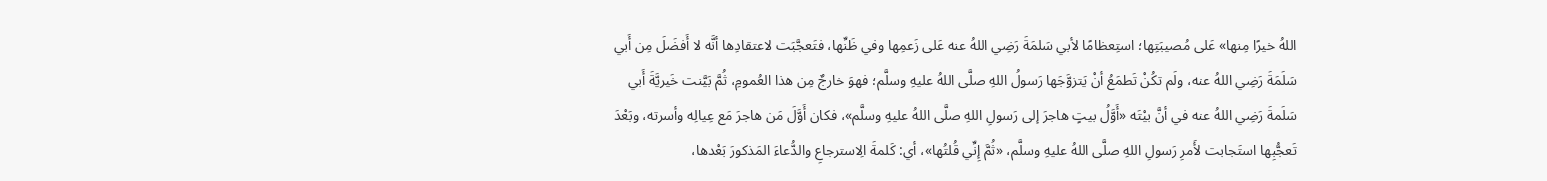اللهُ خيرًا مِنها» عَلى مُصيبَتِها؛ استِعظامًا لأبي سَلمَةَ رَضِي اللهُ عنه عَلى زَعمِها وفي ظَنِّها، فتَعجَّبَت لاعتقادِها أنَّه لا أَفضَلَ مِن أَبي سَلَمَةَ رَضِي اللهُ عنه، ولَم تكُنْ تَطمَعُ أنْ يَتزوَّجَها رَسولُ اللهِ صلَّى اللهُ عليهِ وسلَّم؛ فهوَ خارجٌ مِن هذا العُمومِ، ثُمَّ بَيَّنت خَيريَّةَ أَبي سَلَمةَ رَضِي اللهُ عنه في أنَّ بيْتَه «أَوَّلُ بيتٍ هاجرَ إلى رَسولِ اللهِ صلَّى اللهُ عليهِ وسلَّم»، فكان أَوَّلَ مَن هاجرَ مَع عِيالِه وأسرته، وبَعْدَ تَعجُّبِها استَجابت لأَمرِ رَسولِ اللهِ صلَّى اللهُ عليهِ وسلَّم، «ثُمَّ إِنِّي قُلتُها»، أي: كَلمةَ الِاسترجاعِ والدُّعاءَ المَذكورَ بَعْدها،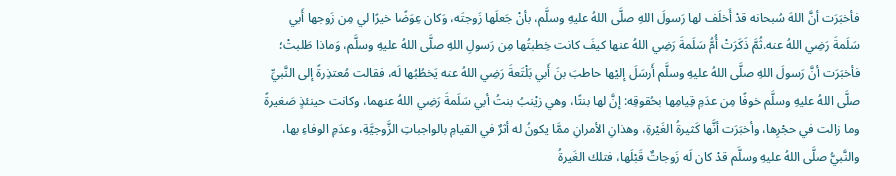فأخبَرَت أنَّ اللهَ سُبحانه قدْ أَخلَف لها رَسولَ اللهِ صلَّى اللهُ عليهِ وسلَّم، بأنْ جَعلَها زَوجتَه، وَكان عِوَضًا خيرًا لي مِن زَوجها أَبي سَلَمةَ رَضِي اللهُ عنه.ثُمَّ ذَكَرَتْ أُمُّ سَلَمةَ رَضِي اللهُ عنها كيفَ كانت خِطبتُها مِن رَسولِ اللهِ صلَّى اللهُ عليهِ وسلَّم، وَماذا طَلبتْ؛ فأخبَرَت أنَّ رَسولَ اللهِ صلَّى اللهُ عليهِ وسلَّم أَرسَلَ إليْها حاطبَ بنَ أَبي بَلْتَعةَ رَضِي اللهُ عنه يَخطُبُها لَه، فقالت مُعتذِرةً إلى النَّبيِّ صلَّى اللهُ عليهِ وسلَّم خوفًا مِن عدَمِ قِيامِها بحُقوقِه: إنَّ لها بنتًا، وهي زيْنبُ بنتُ أبي سَلَمةَ رَضِي اللهُ عنهما، وكانت حينئذٍ صَغيرةً وما زالت في حجْرِها، وأخبَرَت أنَّها كَثيرةُ الغَيْرةِ، وهذانِ الأمرانِ ممَّا يكونُ له أثرٌ في القيامِ بالواجباتِ الزَّوجيَّةِ، وعدَمِ الوفاءِ بها، والنَّبيُّ صلَّى اللهُ عليهِ وسلَّم قدْ كان لَه زَوجاتٌ قَبْلَها، فتلك الغَيرةُ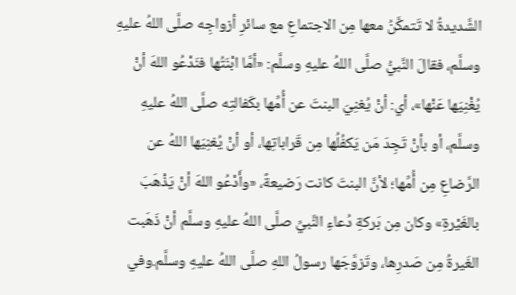الشَّديدةُ لا تَتمكَّنُ معها مِن الاجتماعِ مع سائرِ أزواجِه صلَّى اللهُ عليهِ وسلَّم، فقالَ النَّبيُّ صلَّى اللهُ عليهِ وسلَّم: «أمَّا ابْنَتُها فنَدْعُو اللهَ أنْ يُغْنِيَها عَنْها»، أي: أنْ يُغنِيَ البنتَ عن أُمِّها بكَفالتِه صلَّى اللهُ عليهِ وسلَّم، أو بأنْ تَجِدَ مَن يَكفُلُها مِن قَراباتِها، أو أنْ يُغنِيَها اللهُ عن الرَّضاعِ مِن أُمِّها؛ لأنَّ البنتَ كانت رَضيعةً، «وأَدْعُو اللهَ أنْ يَذْهَبَ بالغَيْرةِ» وكان مِن بَركةِ دُعاءِ النَّبيِّ صلَّى اللهُ عليهِ وسلَّم أنْ ذَهَبت الغَيرةُ مِن صَدرِها، وتَزوَّجَها رسولُ اللهِ صلَّى اللهُ عليهِ وسلَّم.وفي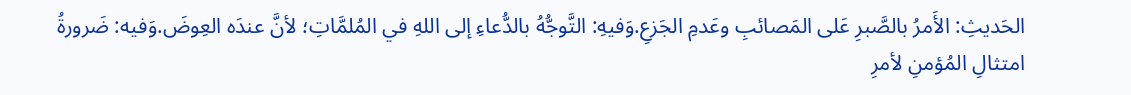الحَديثِ: الأَمرُ بالصَّبرِ عَلى المَصائبِ وعَدمِ الجَزعِ.وَفيهِ: التَّوجُّهُ بالدُّعاءِ إلى اللهِ في المُلمَّاتِ؛ لأنَّ عندَه العِوضَ.وَفيه: ضَرورةُ امتثالِ المُؤمنِ لأمرِ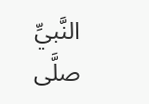النَّبيِّ صلَّى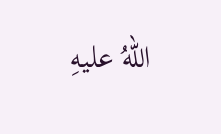اللهُ عليهِ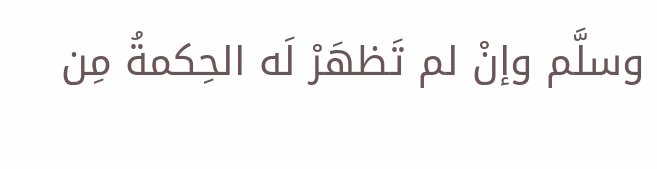وسلَّم وإنْ لم تَظهَرْ لَه الحِكمةُ مِن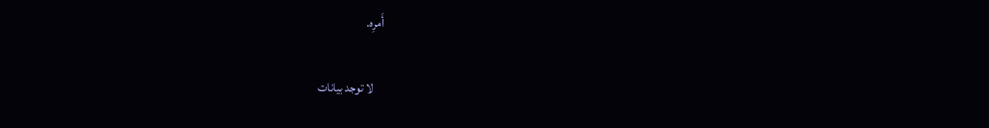أَمرِه.

    لا توجد بيانات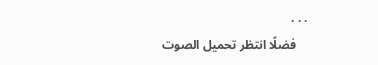. . .
    فضلًا انتظر تحميل الصوت